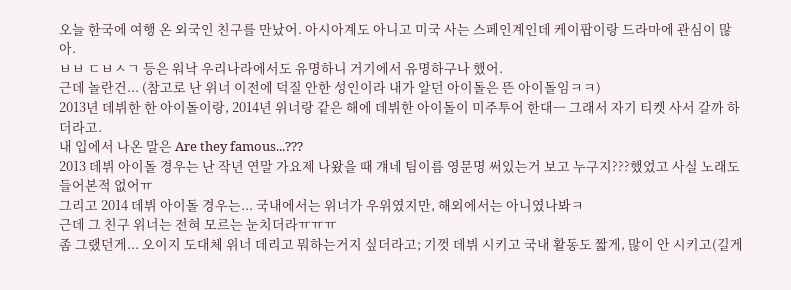오늘 한국에 여행 온 외국인 친구를 만났어. 아시아계도 아니고 미국 사는 스페인계인데 케이팝이랑 드라마에 관심이 많아.
ㅂㅂ ㄷㅂㅅㄱ 등은 워낙 우리나라에서도 유명하니 거기에서 유명하구나 했어.
근데 놀란건... (참고로 난 위너 이전에 덕질 안한 성인이라 내가 알던 아이돌은 뜬 아이돌임ㅋㅋ)
2013년 데뷔한 한 아이돌이랑, 2014년 위너랑 같은 해에 데뷔한 아이돌이 미주투어 한대ㅡ 그래서 자기 티켓 사서 갈까 하더라고.
내 입에서 나온 말은 Are they famous...???
2013 데뷔 아이돌 경우는 난 작년 연말 가요제 나왔을 때 걔네 팀이름 영문명 써있는거 보고 누구지???했었고 사실 노래도 들어본적 없어ㅠ
그리고 2014 데뷔 아이돌 경우는... 국내에서는 위너가 우위였지만, 해외에서는 아니였나봐ㅋ
근데 그 친구 위너는 전혀 모르는 눈치더라ㅠㅠㅠ
좀 그랬던게... 오이지 도대체 위너 데리고 뭐하는거지 싶더라고; 기껏 데뷔 시키고 국내 활동도 짧게, 많이 안 시키고(길게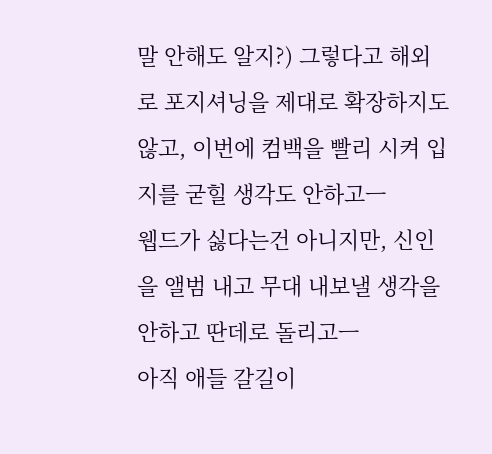말 안해도 알지?) 그렇다고 해외로 포지셔닝을 제대로 확장하지도 않고, 이번에 컴백을 빨리 시켜 입지를 굳힐 생각도 안하고ㅡ
웹드가 싫다는건 아니지만, 신인을 앨범 내고 무대 내보낼 생각을 안하고 딴데로 돌리고ㅡ
아직 애들 갈길이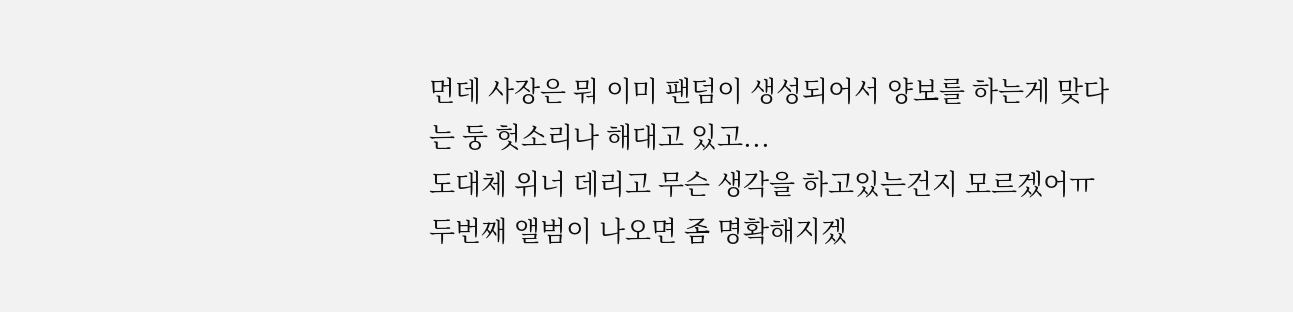먼데 사장은 뭐 이미 팬덤이 생성되어서 양보를 하는게 맞다는 둥 헛소리나 해대고 있고...
도대체 위너 데리고 무슨 생각을 하고있는건지 모르겠어ㅠ
두번째 앨범이 나오면 좀 명확해지겠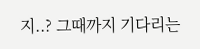지..? 그때까지 기다리는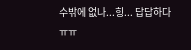수밖에 없나...힝... 답답하다ㅠㅠ